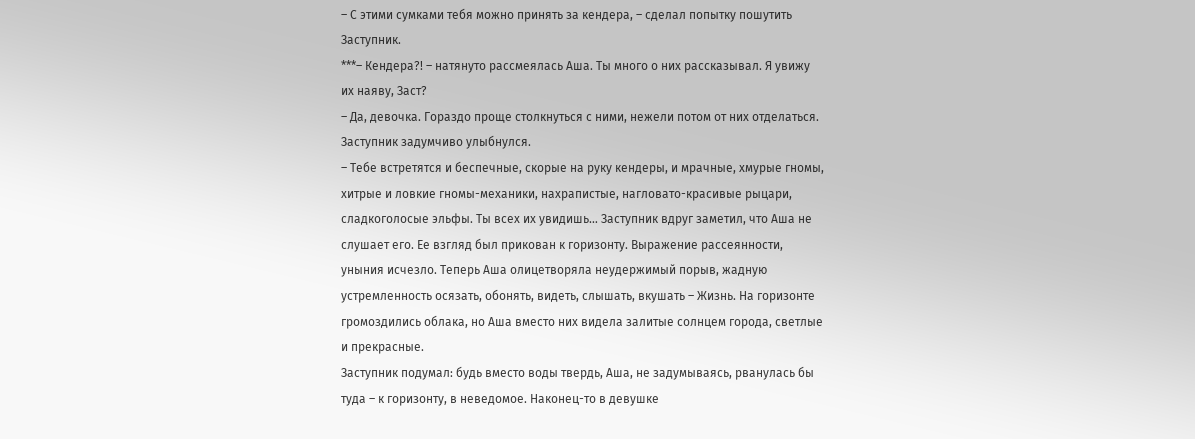– С этими сумками тебя можно принять за кендера, – сделал попытку пошутить Заступник.
***– Кендера?! – натянуто рассмеялась Аша. Ты много о них рассказывал. Я увижу их наяву, Заст?
– Да, девочка. Гораздо проще столкнуться с ними, нежели потом от них отделаться. Заступник задумчиво улыбнулся.
– Тебе встретятся и беспечные, скорые на руку кендеры, и мрачные, хмурые гномы, хитрые и ловкие гномы-механики, нахрапистые, нагловато-красивые рыцари, сладкоголосые эльфы. Ты всех их увидишь… Заступник вдруг заметил, что Аша не слушает его. Ее взгляд был прикован к горизонту. Выражение рассеянности, уныния исчезло. Теперь Аша олицетворяла неудержимый порыв, жадную устремленность осязать, обонять, видеть, слышать, вкушать – Жизнь. На горизонте громоздились облака, но Аша вместо них видела залитые солнцем города, светлые и прекрасные.
Заступник подумал: будь вместо воды твердь, Аша, не задумываясь, рванулась бы туда – к горизонту, в неведомое. Наконец-то в девушке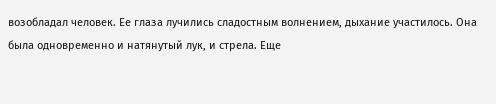возобладал человек. Ее глаза лучились сладостным волнением, дыхание участилось. Она была одновременно и натянутый лук, и стрела. Еще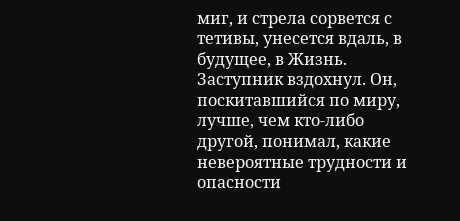миг, и стрела сорвется с тетивы, унесется вдаль, в будущее, в Жизнь. Заступник вздохнул. Он, поскитавшийся по миру, лучше, чем кто-либо другой, понимал, какие невероятные трудности и опасности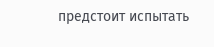предстоит испытать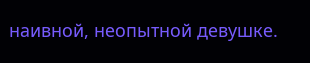наивной, неопытной девушке.